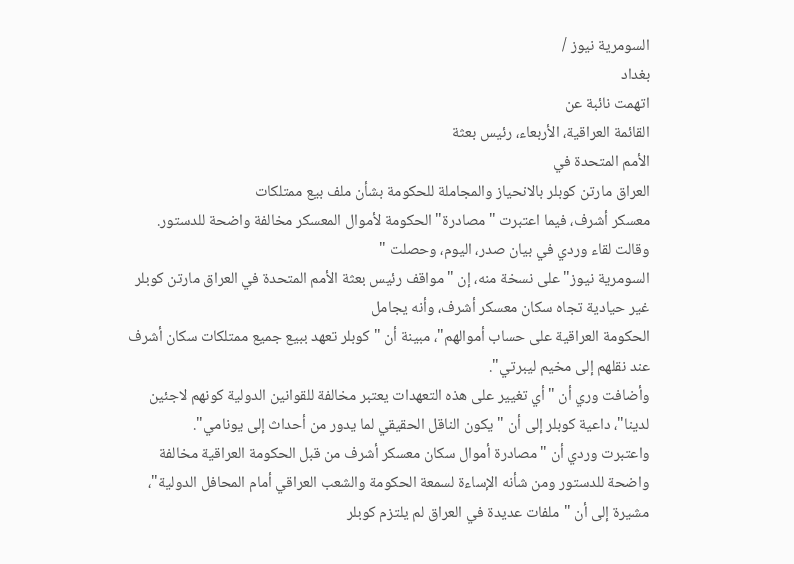السومرية نيوز /
بغداد
اتهمت نائبة عن
القائمة العراقية، الأربعاء، رئيس بعثة
الأمم المتحدة في
العراق مارتن كوبلر بالانحياز والمجاملة للحكومة بشأن ملف بيع ممتلكات
معسكر أشرف، فيما اعتبرت "مصادرة" الحكومة لأموال المعسكر مخالفة واضحة للدستور.
وقالت لقاء وردي في بيان صدر، اليوم، وحصلت "
السومرية نيوز" على نسخة منه، إن "مواقف رئيس بعثة الأمم المتحدة في العراق مارتن كوبلر غير حيادية تجاه سكان معسكر أشرف، وأنه يجامل
الحكومة العراقية على حساب أموالهم"، مبينة أن "كوبلر تعهد ببيع جميع ممتلكات سكان أشرف عند نقلهم إلى مخيم ليبرتي".
وأضافت وري أن "أي تغيير على هذه التعهدات يعتبر مخالفة للقوانين الدولية كونهم لاجئين لدينا"، داعية كوبلر إلى أن "يكون الناقل الحقيقي لما يدور من أحداث إلى يونامي".
واعتبرت وردي أن "مصادرة أموال سكان معسكر أشرف من قبل الحكومة العراقية مخالفة واضحة للدستور ومن شأنه الإساءة لسمعة الحكومة والشعب العراقي أمام المحافل الدولية"، مشيرة إلى أن "ملفات عديدة في العراق لم يلتزم كوبلر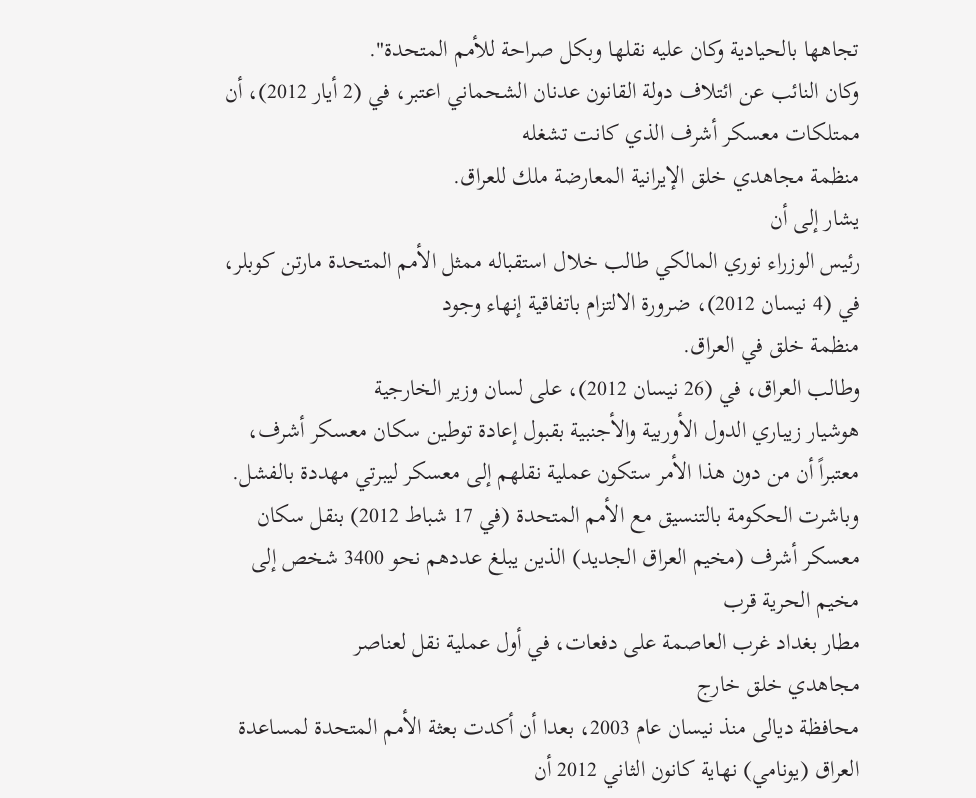تجاهها بالحيادية وكان عليه نقلها وبكل صراحة للأمم المتحدة".
وكان النائب عن ائتلاف دولة القانون عدنان الشحماني اعتبر، في (2 أيار 2012)، أن ممتلكات معسكر أشرف الذي كانت تشغله
منظمة مجاهدي خلق الإيرانية المعارضة ملك للعراق.
يشار إلى أن
رئيس الوزراء نوري المالكي طالب خلال استقباله ممثل الأمم المتحدة مارتن كوبلر، في (4 نيسان 2012)، ضرورة الالتزام باتفاقية إنهاء وجود
منظمة خلق في العراق.
وطالب العراق، في (26 نيسان 2012)، على لسان وزير الخارجية
هوشيار زيباري الدول الأوربية والأجنبية بقبول إعادة توطين سكان معسكر أشرف، معتبراً أن من دون هذا الأمر ستكون عملية نقلهم إلى معسكر ليبرتي مهددة بالفشل.
وباشرت الحكومة بالتنسيق مع الأمم المتحدة (في 17 شباط 2012) بنقل سكان معسكر أشرف (مخيم العراق الجديد) الذين يبلغ عددهم نحو 3400 شخص إلى مخيم الحرية قرب
مطار بغداد غرب العاصمة على دفعات، في أول عملية نقل لعناصر
مجاهدي خلق خارج
محافظة ديالى منذ نيسان عام 2003، بعدا أن أكدت بعثة الأمم المتحدة لمساعدة العراق (يونامي) نهاية كانون الثاني 2012 أن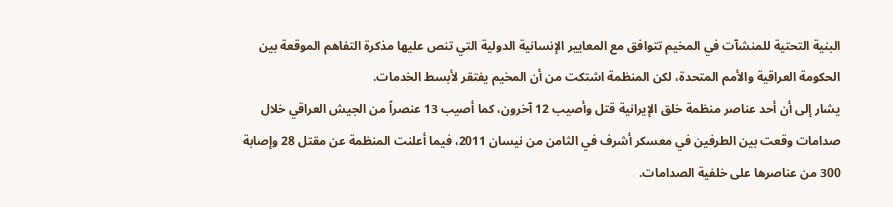البنية التحتية للمنشآت في المخيم تتوافق مع المعايير الإنسانية الدولية التي تنص عليها مذكرة التفاهم الموقعة بين الحكومة العراقية والأمم المتحدة، لكن المنظمة اشتكت من أن المخيم يفتقر لأبسط الخدمات.
يشار إلى أن أحد عناصر منظمة خلق الإيرانية قتل وأصيب 12 آخرون، كما أصيب 13 عنصراً من الجيش العراقي خلال صدامات وقعت بين الطرفين في معسكر أشرف في الثامن من نيسان 2011، فيما أعلنت المنظمة عن مقتل 28 وإصابة 300 من عناصرها على خلفية الصدامات.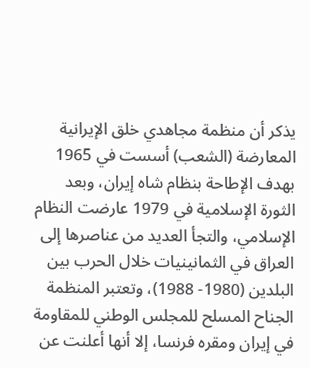يذكر أن منظمة مجاهدي خلق الإيرانية المعارضة (الشعب) أسست في 1965 بهدف الإطاحة بنظام شاه إيران، وبعد
الثورة الإسلامية في 1979 عارضت النظام الإسلامي، والتجأ العديد من عناصرها إلى العراق في الثمانينيات خلال الحرب بين البلدين (1980- 1988)، وتعتبر المنظمة الجناح المسلح للمجلس الوطني للمقاومة في إيران ومقره فرنسا، إلا أنها أعلنت عن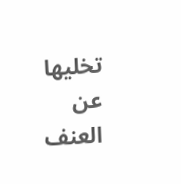تخليها عن العنف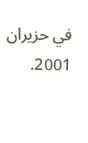في حزيران 2001.